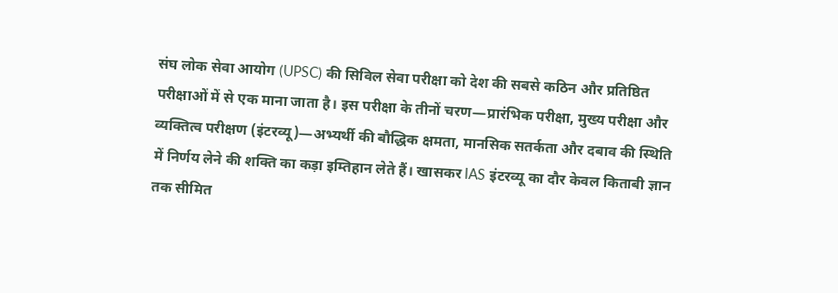संघ लोक सेवा आयोग (UPSC) की सिविल सेवा परीक्षा को देश की सबसे कठिन और प्रतिष्ठित परीक्षाओं में से एक माना जाता है। इस परीक्षा के तीनों चरण—प्रारंभिक परीक्षा, मुख्य परीक्षा और व्यक्तित्व परीक्षण (इंटरव्यू)—अभ्यर्थी की बौद्धिक क्षमता, मानसिक सतर्कता और दबाव की स्थिति में निर्णय लेने की शक्ति का कड़ा इम्तिहान लेते हैं। खासकर IAS इंटरव्यू का दौर केवल किताबी ज्ञान तक सीमित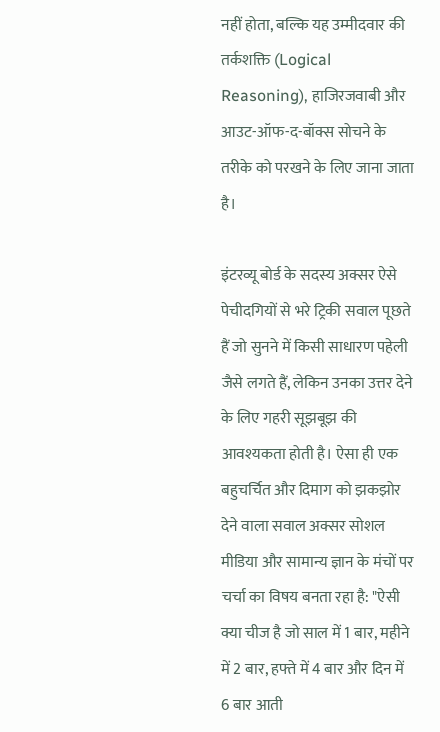नहीं होता, बल्कि यह उम्मीदवार की तर्कशक्ति (Logical Reasoning), हाजिरजवाबी और आउट-ऑफ-द-बॉक्स सोचने के तरीके को परखने के लिए जाना जाता है।

इंटरव्यू बोर्ड के सदस्य अक्सर ऐसे पेचीदगियों से भरे ट्रिकी सवाल पूछते हैं जो सुनने में किसी साधारण पहेली जैसे लगते हैं, लेकिन उनका उत्तर देने के लिए गहरी सूझबूझ की आवश्यकता होती है। ऐसा ही एक बहुचर्चित और दिमाग को झकझोर देने वाला सवाल अक्सर सोशल मीडिया और सामान्य ज्ञान के मंचों पर चर्चा का विषय बनता रहा है: "ऐसी क्या चीज है जो साल में 1 बार, महीने में 2 बार, हफ्ते में 4 बार और दिन में 6 बार आती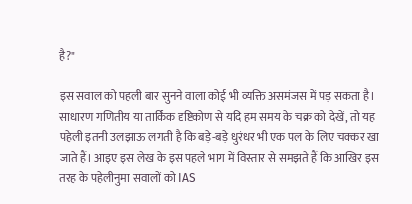है?"

इस सवाल को पहली बार सुनने वाला कोई भी व्यक्ति असमंजस में पड़ सकता है। साधारण गणितीय या तार्किक दृष्टिकोण से यदि हम समय के चक्र को देखें, तो यह पहेली इतनी उलझाऊ लगती है कि बड़े-बड़े धुरंधर भी एक पल के लिए चक्कर खा जाते हैं। आइए इस लेख के इस पहले भाग में विस्तार से समझते हैं कि आखिर इस तरह के पहेलीनुमा सवालों को IAS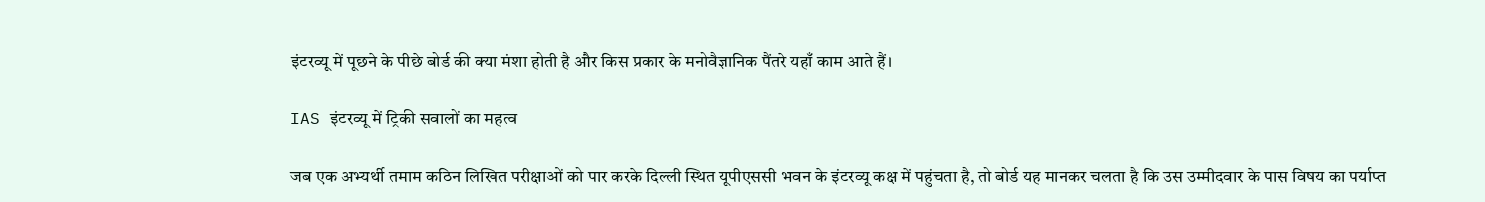इंटरव्यू में पूछने के पीछे बोर्ड की क्या मंशा होती है और किस प्रकार के मनोवैज्ञानिक पैंतरे यहाँ काम आते हैं।

IAS इंटरव्यू में ट्रिकी सवालों का महत्व

जब एक अभ्यर्थी तमाम कठिन लिखित परीक्षाओं को पार करके दिल्ली स्थित यूपीएससी भवन के इंटरव्यू कक्ष में पहुंचता है, तो बोर्ड यह मानकर चलता है कि उस उम्मीदवार के पास विषय का पर्याप्त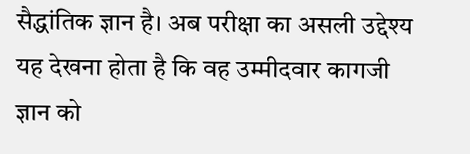सैद्धांतिक ज्ञान है। अब परीक्षा का असली उद्देश्य यह देखना होता है कि वह उम्मीदवार कागजी ज्ञान को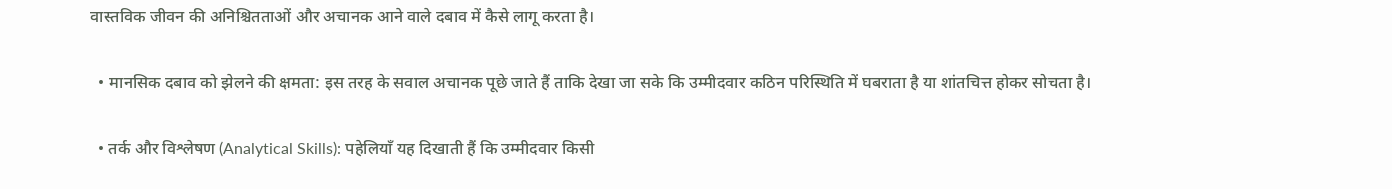वास्तविक जीवन की अनिश्चितताओं और अचानक आने वाले दबाव में कैसे लागू करता है।

  • मानसिक दबाव को झेलने की क्षमता: इस तरह के सवाल अचानक पूछे जाते हैं ताकि देखा जा सके कि उम्मीदवार कठिन परिस्थिति में घबराता है या शांतचित्त होकर सोचता है।

  • तर्क और विश्लेषण (Analytical Skills): पहेलियाँ यह दिखाती हैं कि उम्मीदवार किसी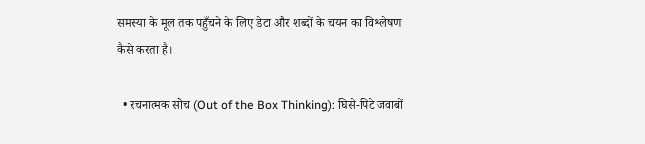समस्या के मूल तक पहुँचने के लिए डेटा और शब्दों के चयन का विश्लेषण कैसे करता है।

  • रचनात्मक सोच (Out of the Box Thinking): घिसे-पिटे जवाबों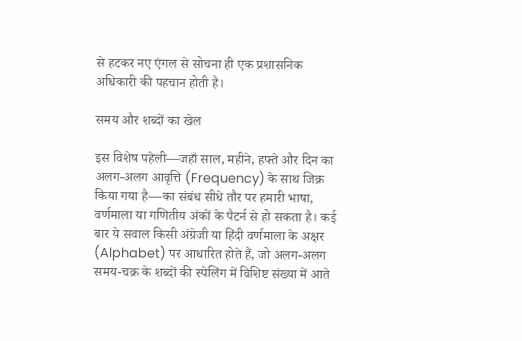से हटकर नए एंगल से सोचना ही एक प्रशासनिक अधिकारी की पहचान होती है।

समय और शब्दों का खेल

इस विशेष पहेली—जहाँ साल, महीने, हफ्ते और दिन का अलग-अलग आवृत्ति (Frequency) के साथ जिक्र किया गया है—का संबंध सीधे तौर पर हमारी भाषा, वर्णमाला या गणितीय अंकों के पैटर्न से हो सकता है। कई बार ये सवाल किसी अंग्रेजी या हिंदी वर्णमाला के अक्षर (Alphabet) पर आधारित होते हैं, जो अलग-अलग समय-चक्र के शब्दों की स्पेलिंग में विशिष्ट संख्या में आते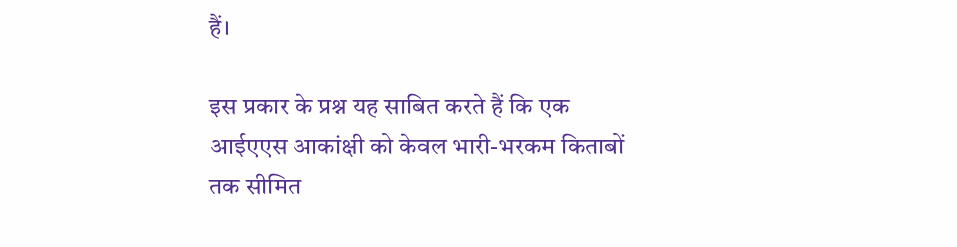हैं।

इस प्रकार के प्रश्न यह साबित करते हैं कि एक आईएएस आकांक्षी को केवल भारी-भरकम किताबों तक सीमित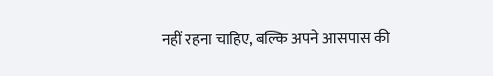नहीं रहना चाहिए, बल्कि अपने आसपास की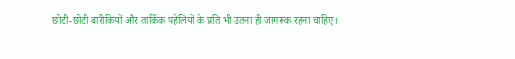छोटी-छोटी बारीकियों और तार्किक पहेलियों के प्रति भी उतना ही जागरूक रहना चाहिए।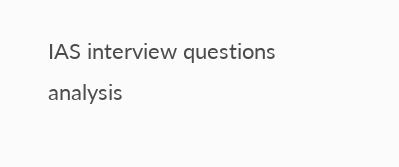IAS interview questions analysis